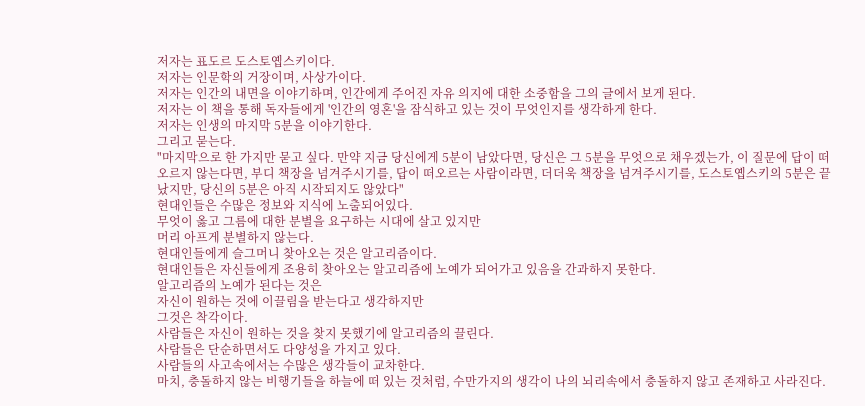저자는 표도르 도스토옙스키이다.
저자는 인문학의 거장이며, 사상가이다.
저자는 인간의 내면을 이야기하며, 인간에게 주어진 자유 의지에 대한 소중함을 그의 글에서 보게 된다.
저자는 이 책을 통해 독자들에게 '인간의 영혼'을 잠식하고 있는 것이 무엇인지를 생각하게 한다.
저자는 인생의 마지막 5분을 이야기한다.
그리고 묻는다.
"마지막으로 한 가지만 묻고 싶다. 만약 지금 당신에게 5분이 남았다면, 당신은 그 5분을 무엇으로 채우겠는가, 이 질문에 답이 떠오르지 않는다면, 부디 책장을 넘겨주시기를, 답이 떠오르는 사람이라면, 더더욱 책장을 넘겨주시기를, 도스토옙스키의 5분은 끝났지만, 당신의 5분은 아직 시작되지도 않았다"
현대인들은 수많은 정보와 지식에 노출되어있다.
무엇이 옳고 그름에 대한 분별을 요구하는 시대에 살고 있지만
머리 아프게 분별하지 않는다.
현대인들에게 슬그머니 찾아오는 것은 알고리즘이다.
현대인들은 자신들에게 조용히 찾아오는 알고리즘에 노예가 되어가고 있음을 간과하지 못한다.
알고리즘의 노예가 된다는 것은
자신이 원하는 것에 이끌림을 받는다고 생각하지만
그것은 착각이다.
사람들은 자신이 원하는 것을 찾지 못했기에 알고리즘의 끌린다.
사람들은 단순하면서도 다양성을 가지고 있다.
사람들의 사고속에서는 수많은 생각들이 교차한다.
마치, 충돌하지 않는 비행기들을 하늘에 떠 있는 것처럼, 수만가지의 생각이 나의 뇌리속에서 충돌하지 않고 존재하고 사라진다.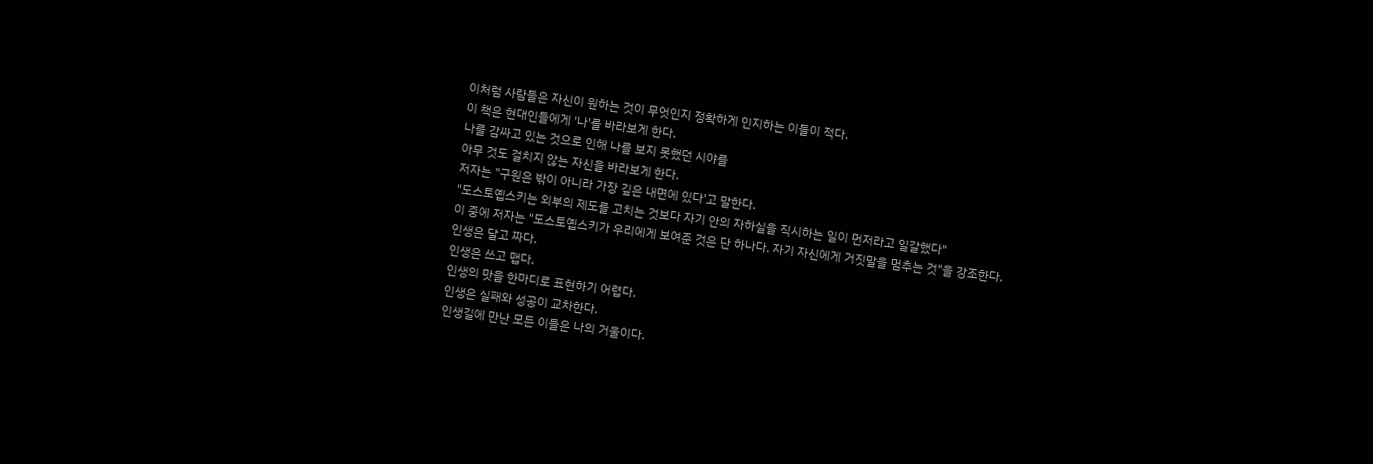이처럼 사람들은 자신이 원하는 것이 무엇인지 정확하게 인지하는 이들이 적다.
이 책은 현대인들에게 '나'를 바라보게 한다.
나를 감싸고 있는 것으로 인해 나를 보지 못했던 시야를
아무 것도 걸치지 않는 자신을 바라보게 한다.
저자는 "구원은 밖이 아니라 가장 깊은 내면에 있다'고 말한다.
"도스토옙스키는 외부의 제도를 고치는 것보다 자기 안의 자하실을 직시하는 일이 먼저라고 일갈했다"
이 중에 저자는 "도스토옙스키가 우리에게 보여준 것은 단 하나다. 자기 자신에게 거짓말을 멈추는 것"을 강조한다.
인생은 달고 짜다.
인생은 쓰고 맵다.
인생의 맛을 한마디로 표현하기 어렵다.
인생은 실패와 성공이 교차한다.
인생길에 만난 모든 이들은 나의 거울이다.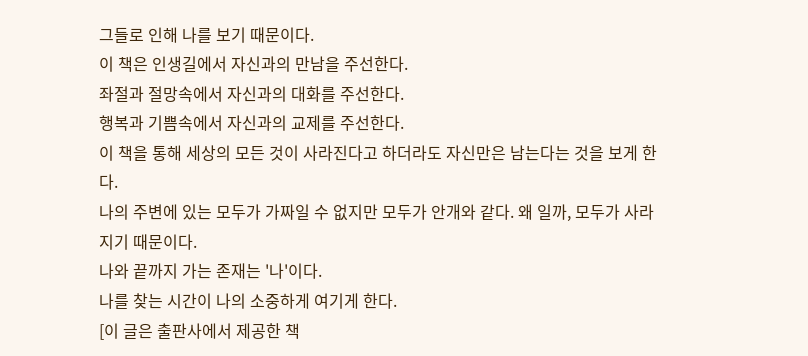그들로 인해 나를 보기 때문이다.
이 책은 인생길에서 자신과의 만남을 주선한다.
좌절과 절망속에서 자신과의 대화를 주선한다.
행복과 기쁨속에서 자신과의 교제를 주선한다.
이 책을 통해 세상의 모든 것이 사라진다고 하더라도 자신만은 남는다는 것을 보게 한다.
나의 주변에 있는 모두가 가짜일 수 없지만 모두가 안개와 같다. 왜 일까, 모두가 사라지기 때문이다.
나와 끝까지 가는 존재는 '나'이다.
나를 찾는 시간이 나의 소중하게 여기게 한다.
[이 글은 출판사에서 제공한 책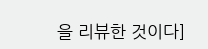을 리뷰한 것이다]